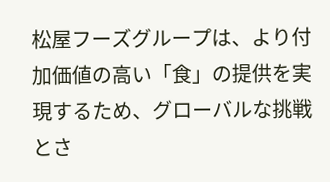松屋フーズグループは、より付加価値の高い「食」の提供を実現するため、グローバルな挑戦とさ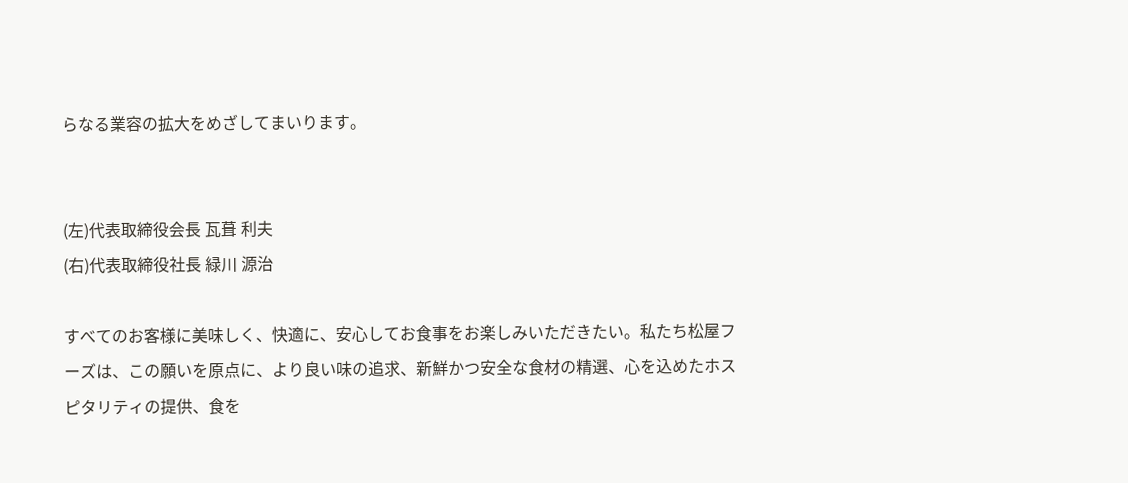らなる業容の拡大をめざしてまいります。


(左)代表取締役会長 瓦葺 利夫
(右)代表取締役社長 緑川 源治

すべてのお客様に美味しく、快適に、安心してお食事をお楽しみいただきたい。私たち松屋フーズは、この願いを原点に、より良い味の追求、新鮮かつ安全な食材の精選、心を込めたホスピタリティの提供、食を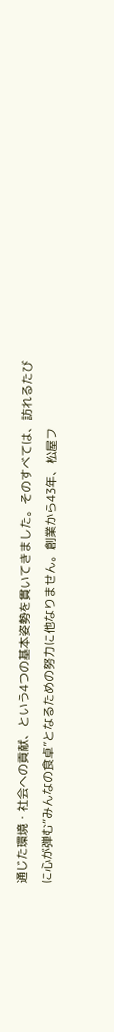通じた環境・社会への貢献、という4つの基本姿勢を貫いてきました。そのすべては、訪れるたびに心が弾む“みんなの食卓”となるための努力に他なりません。創業から43年、松屋フ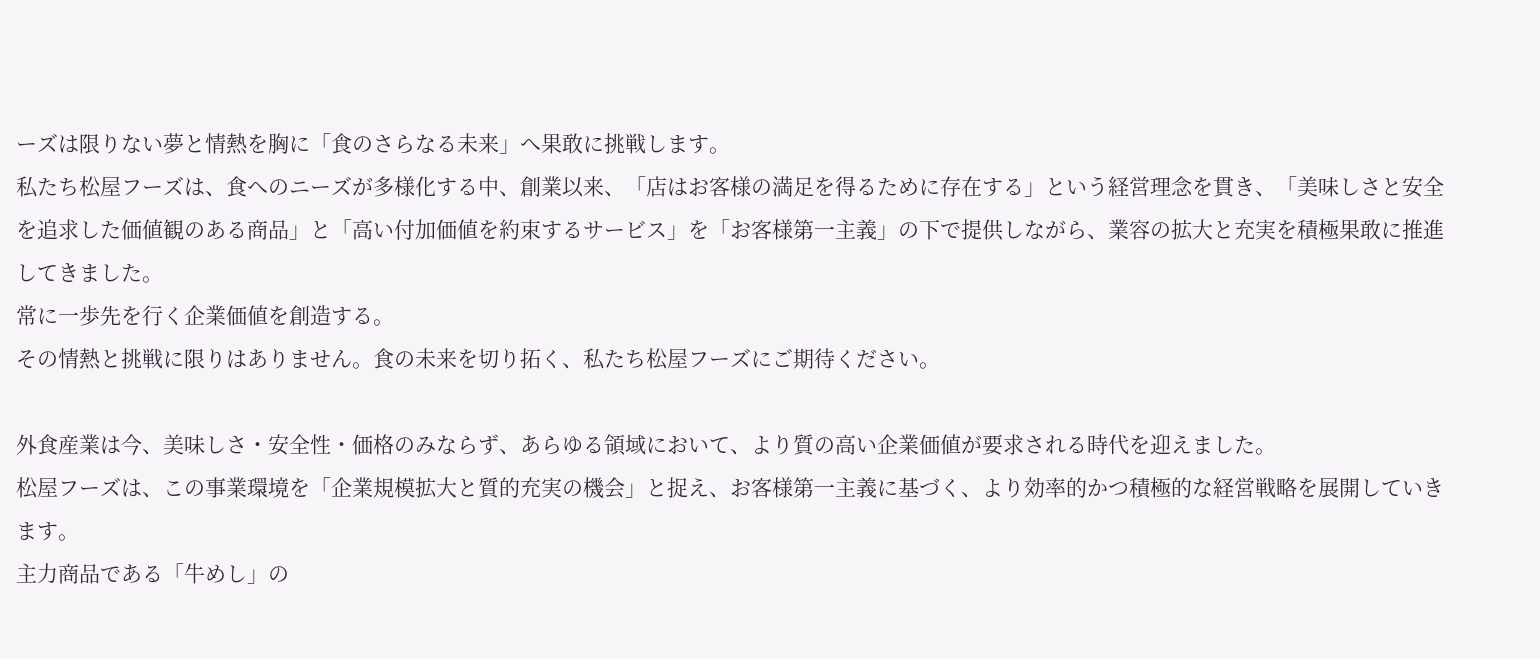ーズは限りない夢と情熱を胸に「食のさらなる未来」へ果敢に挑戦します。
私たち松屋フーズは、食へのニーズが多様化する中、創業以来、「店はお客様の満足を得るために存在する」という経営理念を貫き、「美味しさと安全を追求した価値観のある商品」と「高い付加価値を約束するサービス」を「お客様第一主義」の下で提供しながら、業容の拡大と充実を積極果敢に推進してきました。
常に一歩先を行く企業価値を創造する。
その情熱と挑戦に限りはありません。食の未来を切り拓く、私たち松屋フーズにご期待ください。

外食産業は今、美味しさ・安全性・価格のみならず、あらゆる領域において、より質の高い企業価値が要求される時代を迎えました。
松屋フーズは、この事業環境を「企業規模拡大と質的充実の機会」と捉え、お客様第一主義に基づく、より効率的かつ積極的な経営戦略を展開していきます。
主力商品である「牛めし」の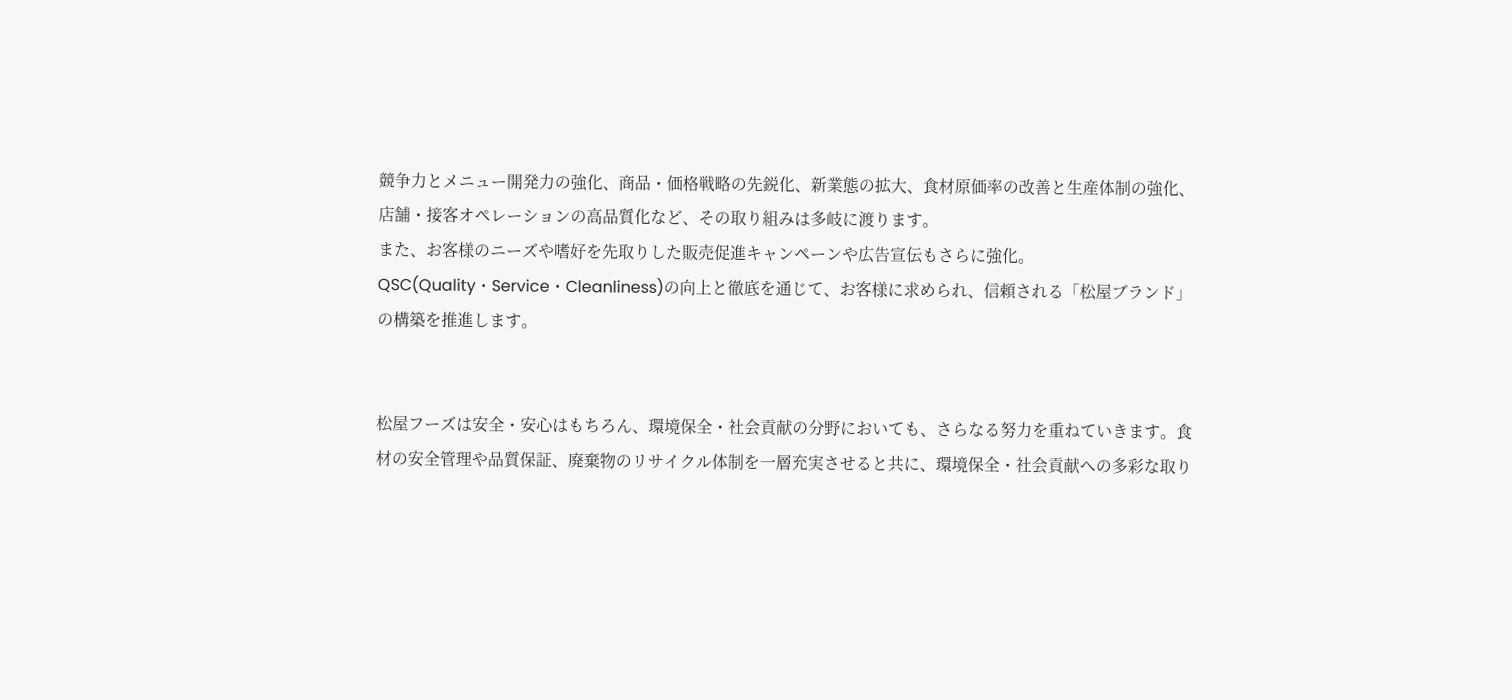競争力とメニュー開発力の強化、商品・価格戦略の先鋭化、新業態の拡大、食材原価率の改善と生産体制の強化、店舗・接客オペレーションの高品質化など、その取り組みは多岐に渡ります。
また、お客様のニーズや嗜好を先取りした販売促進キャンペーンや広告宣伝もさらに強化。
QSC(Quality・Service・Cleanliness)の向上と徹底を通じて、お客様に求められ、信頼される「松屋ブランド」の構築を推進します。


松屋フーズは安全・安心はもちろん、環境保全・社会貢献の分野においても、さらなる努力を重ねていきます。食材の安全管理や品質保証、廃棄物のリサイクル体制を一層充実させると共に、環境保全・社会貢献への多彩な取り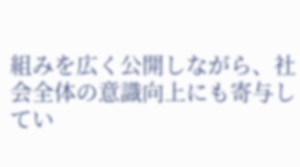組みを広く公開しながら、社会全体の意識向上にも寄与してい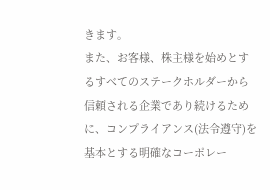きます。
また、お客様、株主様を始めとするすべてのステークホルダーから信頼される企業であり続けるために、コンプライアンス(法令遵守)を基本とする明確なコーポレー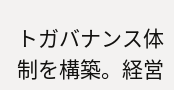トガバナンス体制を構築。経営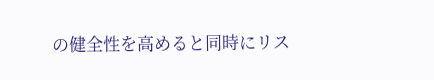の健全性を高めると同時にリス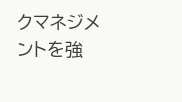クマネジメントを強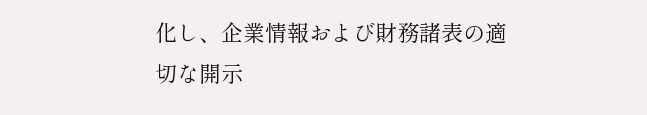化し、企業情報および財務諸表の適切な開示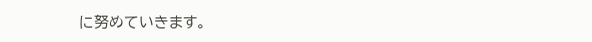に努めていきます。